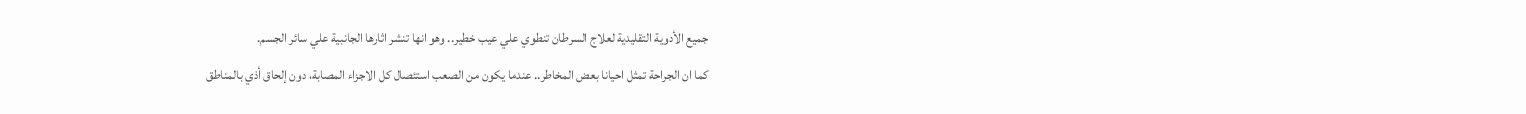جميع الأدوية التقليدية لعلاج السرطان تنطوي علي عيب خطير.. وهو انها تنشر اثارها الجانبية علي سائر الجسم.
كما ان الجراحة تمثل احيانا بعض المخاطر.. عندما يكون من الصعب استئصال كل الاجزاء المصابة، دون إلحاق أذي بالمناطق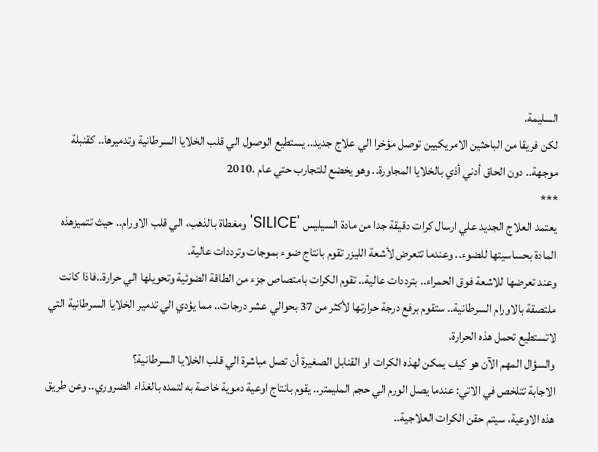السليمة.
لكن فريقا من الباحثين الامريكيين توصل مؤخرا الي علاج جديد.. يستطيع الوصول الي قلب الخلايا السرطانية وتدميرها.. كقنبلة موجهة.. دون الحاق أدني أذي بالخلايا المجاورة.. وهو يخضع للتجارب حتي عام .2010
***
يعتمد العلاج الجديد علي ارسال كرات دقيقة جدا من مادة السيليس 'SILICE' ومغطاة بالذهب، الي قلب الاورام.. حيث تتميزهذه المادة بحساسيتها للضوء.. وعندما تتعرض لأشعة الليزر تقوم بانتاج ضوء بموجات وترددات عالية.
وعند تعرضها للاشعة فوق الحمراء.. بترددات عالية.. تقوم الكرات بامتصاص جزء من الطاقة الضوئية وتحويلها الي حرارة..فاذا كانت ملتصقة بالاورام السرطانية.. ستقوم برفع درجة حرارتها لأكثر من 37 بحوالي عشر درجات.. مما يؤدي الي تدمير الخلايا السرطانية التي لاتستطيع تحمل هذه الحرارة.
والسؤال المهم الآن هو كيف يمكن لهذه الكرات او القنابل الصغيرة أن تصل مباشرة الي قلب الخلايا السرطانية؟
الاجابة تتلخص في الاتي: عندما يصل الورم الي حجم المليمتر.. يقوم بانتاج اوعية دموية خاصة به لتمده بالغذاء الضروري.. وعن طريق هذه الاوعية، سيتم حقن الكرات العلاجية..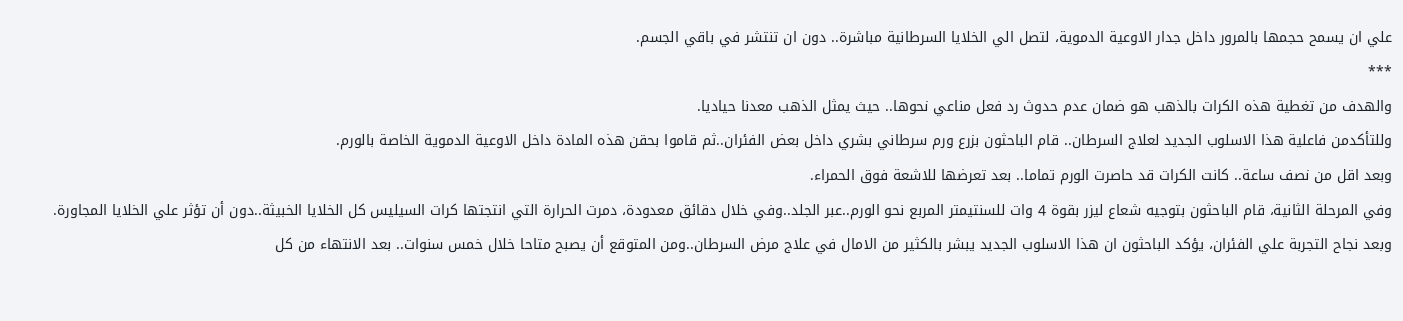علي ان يسمح حجمها بالمرور داخل جدار الاوعية الدموية، لتصل الي الخلايا السرطانية مباشرة.. دون ان تنتشر في باقي الجسم.
***
والهدف من تغطية هذه الكرات بالذهب هو ضمان عدم حدوث رد فعل مناعي نحوها.. حيث يمثل الذهب معدنا حياديا.
وللتأكدمن فاعلية هذا الاسلوب الجديد لعلاج السرطان.. قام الباحثون بزرع ورم سرطاني بشري داخل بعض الفئران..ثم قاموا بحقن هذه المادة داخل الاوعية الدموية الخاصة بالورم.
وبعد اقل من نصف ساعة.. كانت الكرات قد حاصرت الورم تماما.. بعد تعرضها للاشعة فوق الحمراء.
وفي المرحلة الثانية، قام الباحثون بتوجيه شعاع ليزر بقوة 4 وات للسنتيمتر المربع نحو الورم..عبر الجلد..وفي خلال دقائق معدودة، دمرت الحرارة التي انتجتها كرات السيليس كل الخلايا الخبيثة..دون أن تؤثر علي الخلايا المجاورة.
وبعد نجاح التجربة علي الفئران، يؤكد الباحثون ان هذا الاسلوب الجديد يبشر بالكثير من الامال في علاج مرض السرطان..ومن المتوقع أن يصبح متاحا خلال خمس سنوات.. بعد الانتهاء من كل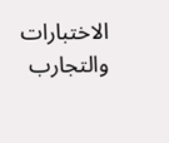الاختبارات والتجارب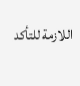اللازمة للتأكد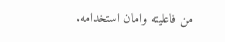من فاعليته وامان استخدامه.